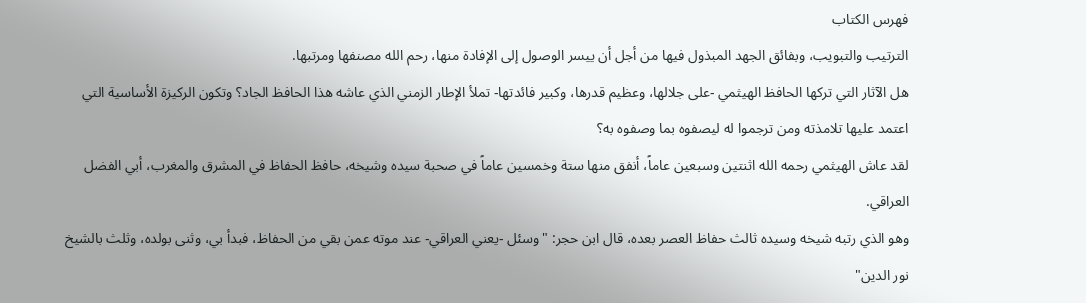فهرس الكتاب
الترتيب والتبويب، وبفائق الجهد المبذول فيها من أجل أن ييسر الوصول إلى الإفادة منها، رحم الله مصنفها ومرتبها.
هل الآثار التي تركها الحافظ الهيثمي -على جلالها، وعظيم قدرها، وكبير فائدتها- تملأ الإطار الزمني الذي عاشه هذا الحافظ الجاد؟ وتكون الركيزة الأساسية التي اعتمد عليها تلامذته ومن ترجموا له ليصفوه بما وصفوه به؟
لقد عاش الهيثمي رحمه الله اثنتين وسبعين عاماً، أنفق منها ستة وخمسين عاماً في صحبة سيده وشيخه، حافظ الحفاظ في المشرق والمغرب، أبي الفضل العراقي.
وهو الذي رتبه شيخه وسيده ثالث حفاظ العصر بعده، قال ابن حجر: "وسئل -يعني العراقي- عند موته عمن بقي من الحفاظ، فبدأ بي، وثنى بولده، وثلث بالشيخ نور الدين"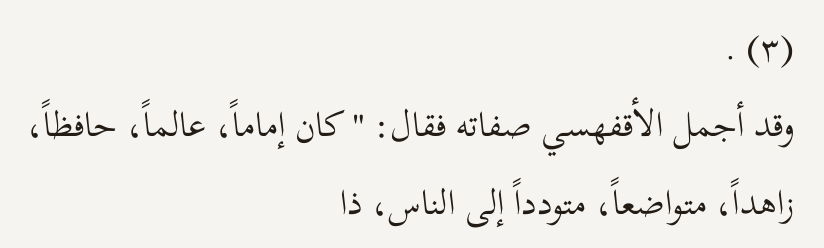(٣) .
وقد أجمل الأقفهسي صفاته فقال: "كان إماماً، عالماً، حافظاً، زاهداً، متواضعاً، متودداً إلى الناس، ذا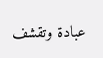عبادة وتقشف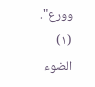وورع".
(١) الضوء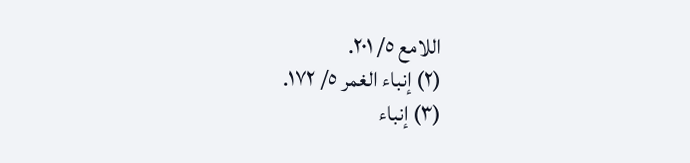اللامع ٥/ ٢٠١.
(٢) إنباء الغمر ٥/ ١٧٢.
(٣) إنباء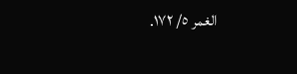الغمر ٥/ ١٧٢.